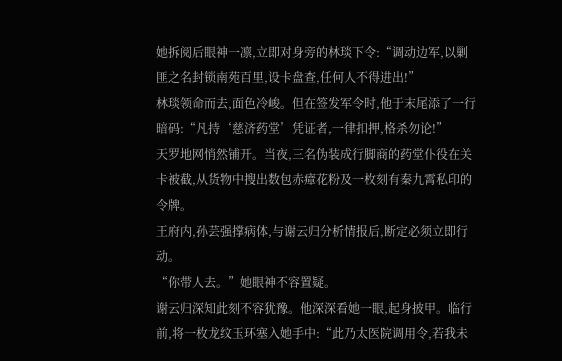她拆阅后眼神一凛,立即对身旁的林琰下令:“调动边军,以剿匪之名封锁南苑百里,设卡盘查,任何人不得进出!”
林琰领命而去,面色冷峻。但在签发军令时,他于末尾添了一行暗码:“凡持‘慈济药堂’凭证者,一律扣押,格杀勿论!”
天罗地网悄然铺开。当夜,三名伪装成行脚商的药堂仆役在关卡被截,从货物中搜出数包赤瘴花粉及一枚刻有秦九霄私印的令牌。
王府内,孙芸强撑病体,与谢云归分析情报后,断定必须立即行动。
“你带人去。”她眼神不容置疑。
谢云归深知此刻不容犹豫。他深深看她一眼,起身披甲。临行前,将一枚龙纹玉环塞入她手中:“此乃太医院调用令,若我未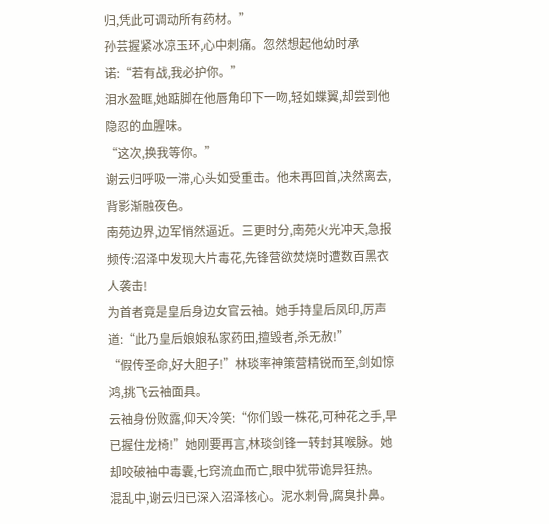归,凭此可调动所有药材。”
孙芸握紧冰凉玉环,心中刺痛。忽然想起他幼时承诺:“若有战,我必护你。”
泪水盈眶,她踮脚在他唇角印下一吻,轻如蝶翼,却尝到他隐忍的血腥味。
“这次,换我等你。”
谢云归呼吸一滞,心头如受重击。他未再回首,决然离去,背影渐融夜色。
南苑边界,边军悄然逼近。三更时分,南苑火光冲天,急报频传:沼泽中发现大片毒花,先锋营欲焚烧时遭数百黑衣人袭击!
为首者竟是皇后身边女官云袖。她手持皇后凤印,厉声道:“此乃皇后娘娘私家药田,擅毁者,杀无赦!”
“假传圣命,好大胆子!”林琰率神策营精锐而至,剑如惊鸿,挑飞云袖面具。
云袖身份败露,仰天冷笑:“你们毁一株花,可种花之手,早已握住龙椅!”她刚要再言,林琰剑锋一转封其喉脉。她却咬破袖中毒囊,七窍流血而亡,眼中犹带诡异狂热。
混乱中,谢云归已深入沼泽核心。泥水刺骨,腐臭扑鼻。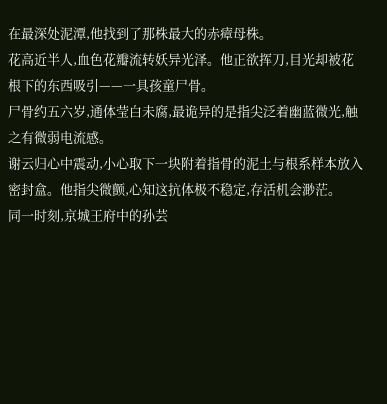在最深处泥潭,他找到了那株最大的赤瘴母株。
花高近半人,血色花瓣流转妖异光泽。他正欲挥刀,目光却被花根下的东西吸引——一具孩童尸骨。
尸骨约五六岁,通体莹白未腐,最诡异的是指尖泛着幽蓝微光,触之有微弱电流感。
谢云归心中震动,小心取下一块附着指骨的泥土与根系样本放入密封盒。他指尖微颤,心知这抗体极不稳定,存活机会渺茫。
同一时刻,京城王府中的孙芸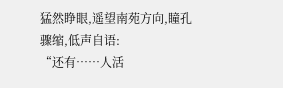猛然睁眼,遥望南苑方向,瞳孔骤缩,低声自语:
“还有……人活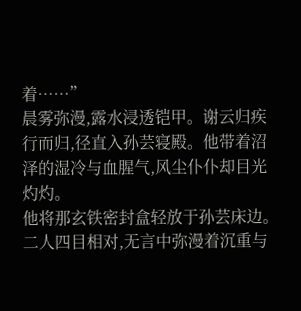着……”
晨雾弥漫,露水浸透铠甲。谢云归疾行而归,径直入孙芸寝殿。他带着沼泽的湿冷与血腥气,风尘仆仆却目光灼灼。
他将那玄铁密封盒轻放于孙芸床边。
二人四目相对,无言中弥漫着沉重与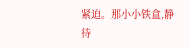紧迫。那小小铁盒,静待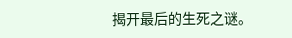揭开最后的生死之谜。